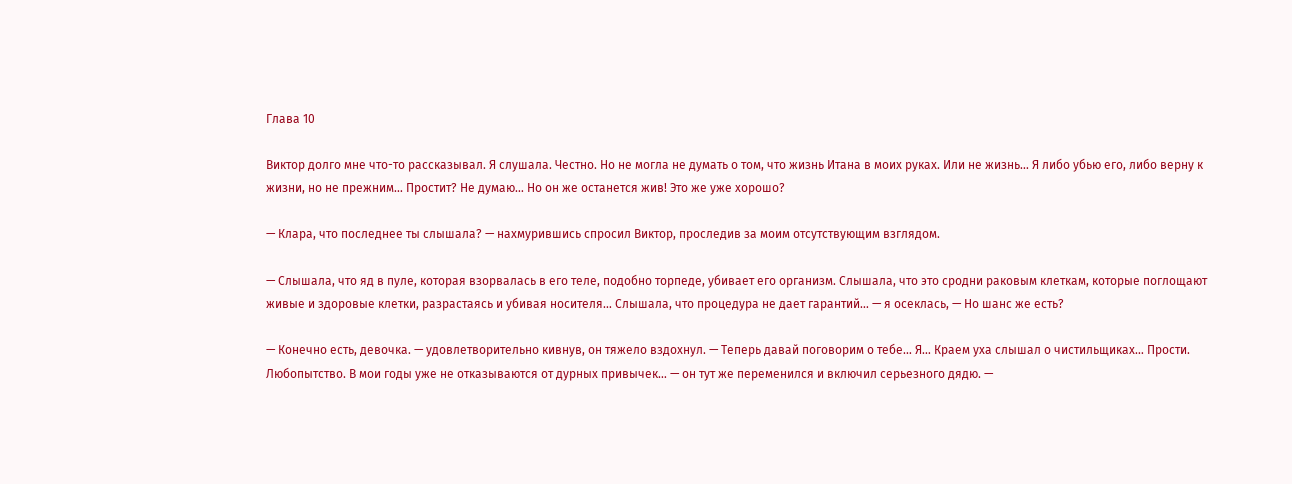Глава 10

Виктор долго мне что-то рассказывал. Я слушала. Честно. Но не могла не думать о том, что жизнь Итана в моих руках. Или не жизнь… Я либо убью его, либо верну к жизни, но не прежним… Простит? Не думаю… Но он же останется жив! Это же уже хорошо?

— Клара, что последнее ты слышала? — нахмурившись спросил Виктор, проследив за моим отсутствующим взглядом.

— Слышала, что яд в пуле, которая взорвалась в его теле, подобно торпеде, убивает его организм. Слышала, что это сродни раковым клеткам, которые поглощают живые и здоровые клетки, разрастаясь и убивая носителя… Слышала, что процедура не дает гарантий… — я осеклась, — Но шанс же есть?

— Конечно есть, девочка. — удовлетворительно кивнув, он тяжело вздохнул. — Теперь давай поговорим о тебе… Я… Краем уха слышал о чистильщиках… Прости. Любопытство. В мои годы уже не отказываются от дурных привычек… — он тут же переменился и включил серьезного дядю. —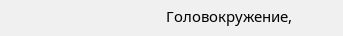Головокружение,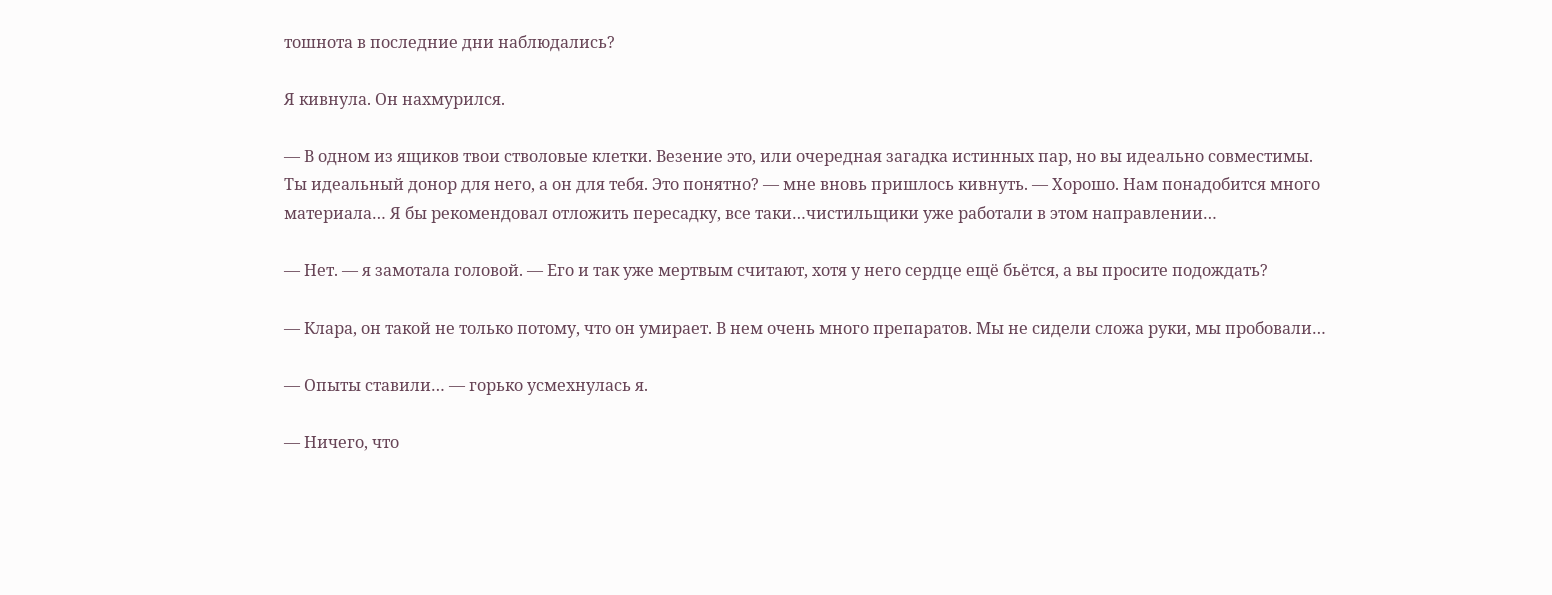тошнота в последние дни наблюдались?

Я кивнула. Он нахмурился.

— В одном из ящиков твои стволовые клетки. Везение это, или очередная загадка истинных пар, но вы идеально совместимы. Ты идеальный донор для него, а он для тебя. Это понятно? — мне вновь пришлось кивнуть. — Хорошо. Нам понадобится много материала… Я бы рекомендовал отложить пересадку, все таки…чистильщики уже работали в этом направлении…

— Нет. — я замотала головой. — Его и так уже мертвым считают, хотя у него сердце ещё бьётся, а вы просите подождать?

— Клара, он такой не только потому, что он умирает. В нем очень много препаратов. Мы не сидели сложа руки, мы пробовали…

— Опыты ставили… — горько усмехнулась я.

— Ничего, что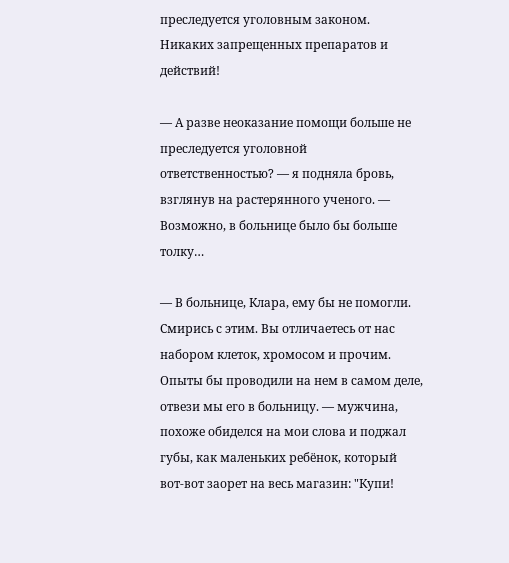преследуется уголовным законом. Никаких запрещенных препаратов и действий!

— А разве неоказание помощи больше не преследуется уголовной ответственностью? — я подняла бровь, взглянув на растерянного ученого. — Возможно, в больнице было бы больше толку…

— В больнице, Клара, ему бы не помогли. Смирись с этим. Вы отличаетесь от нас набором клеток, хромосом и прочим. Опыты бы проводили на нем в самом деле, отвези мы его в больницу. — мужчина, похоже обиделся на мои слова и поджал губы, как маленьких ребёнок, который вот-вот заорет на весь магазин: "Купи!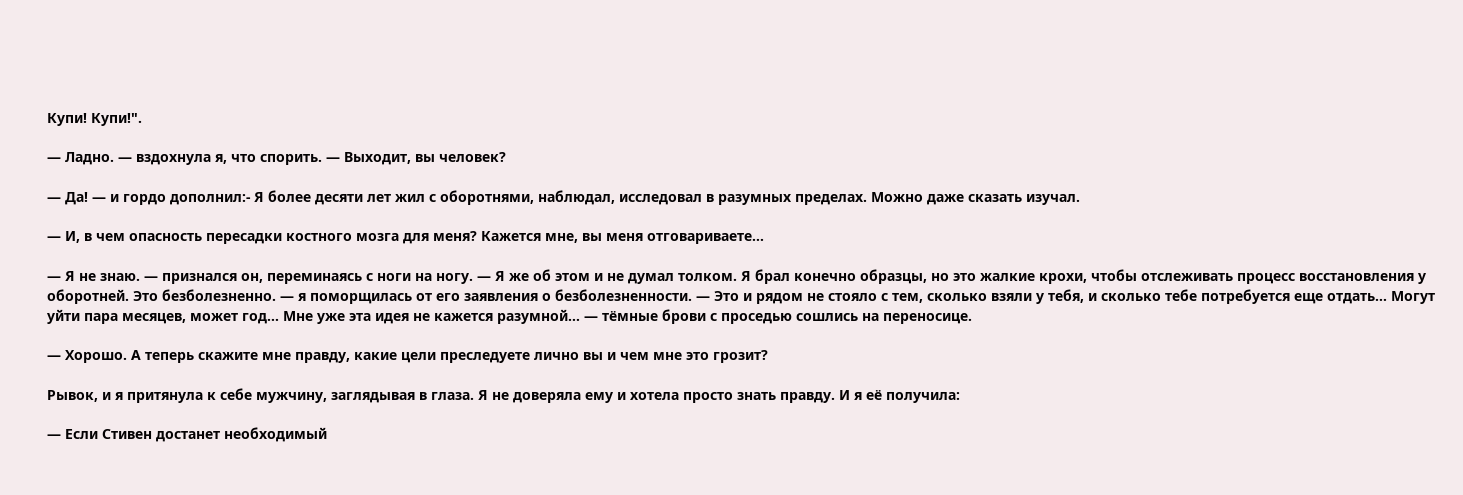Купи! Купи!".

— Ладно. — вздохнула я, что спорить. — Выходит, вы человек?

— Да! — и гордо дополнил:- Я более десяти лет жил с оборотнями, наблюдал, исследовал в разумных пределах. Можно даже сказать изучал.

— И, в чем опасность пересадки костного мозга для меня? Кажется мне, вы меня отговариваете…

— Я не знаю. — признался он, переминаясь с ноги на ногу. — Я же об этом и не думал толком. Я брал конечно образцы, но это жалкие крохи, чтобы отслеживать процесс восстановления у оборотней. Это безболезненно. — я поморщилась от его заявления о безболезненности. — Это и рядом не стояло с тем, сколько взяли у тебя, и сколько тебе потребуется еще отдать… Могут уйти пара месяцев, может год… Мне уже эта идея не кажется разумной… — тёмные брови с проседью сошлись на переносице.

— Хорошо. А теперь скажите мне правду, какие цели преследуете лично вы и чем мне это грозит?

Рывок, и я притянула к себе мужчину, заглядывая в глаза. Я не доверяла ему и хотела просто знать правду. И я её получила:

— Если Стивен достанет необходимый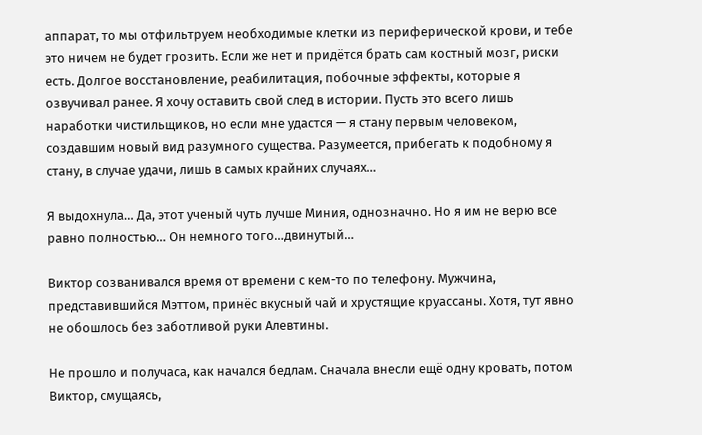аппарат, то мы отфильтруем необходимые клетки из периферической крови, и тебе это ничем не будет грозить. Если же нет и придётся брать сам костный мозг, риски есть. Долгое восстановление, реабилитация, побочные эффекты, которые я озвучивал ранее. Я хочу оставить свой след в истории. Пусть это всего лишь наработки чистильщиков, но если мне удастся — я стану первым человеком, создавшим новый вид разумного существа. Разумеется, прибегать к подобному я стану, в случае удачи, лишь в самых крайних случаях…

Я выдохнула… Да, этот ученый чуть лучше Миния, однозначно. Но я им не верю все равно полностью… Он немного того…двинутый…

Виктор созванивался время от времени с кем-то по телефону. Мужчина, представившийся Мэттом, принёс вкусный чай и хрустящие круассаны. Хотя, тут явно не обошлось без заботливой руки Алевтины.

Не прошло и получаса, как начался бедлам. Сначала внесли ещё одну кровать, потом Виктор, смущаясь,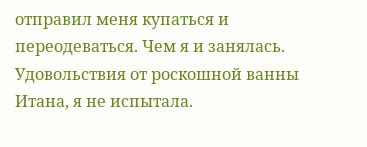отправил меня купаться и переодеваться. Чем я и занялась. Удовольствия от роскошной ванны Итана, я не испытала.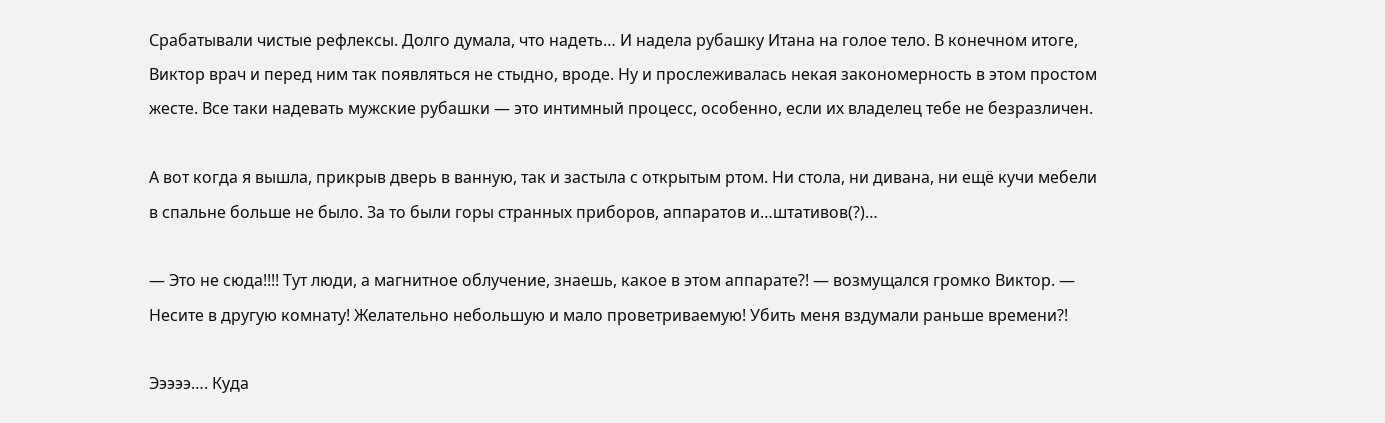Срабатывали чистые рефлексы. Долго думала, что надеть… И надела рубашку Итана на голое тело. В конечном итоге, Виктор врач и перед ним так появляться не стыдно, вроде. Ну и прослеживалась некая закономерность в этом простом жесте. Все таки надевать мужские рубашки — это интимный процесс, особенно, если их владелец тебе не безразличен.

А вот когда я вышла, прикрыв дверь в ванную, так и застыла с открытым ртом. Ни стола, ни дивана, ни ещё кучи мебели в спальне больше не было. За то были горы странных приборов, аппаратов и…штативов(?)…

— Это не сюда!!!! Тут люди, а магнитное облучение, знаешь, какое в этом аппарате?! — возмущался громко Виктор. — Несите в другую комнату! Желательно небольшую и мало проветриваемую! Убить меня вздумали раньше времени?!

Эээээ…. Куда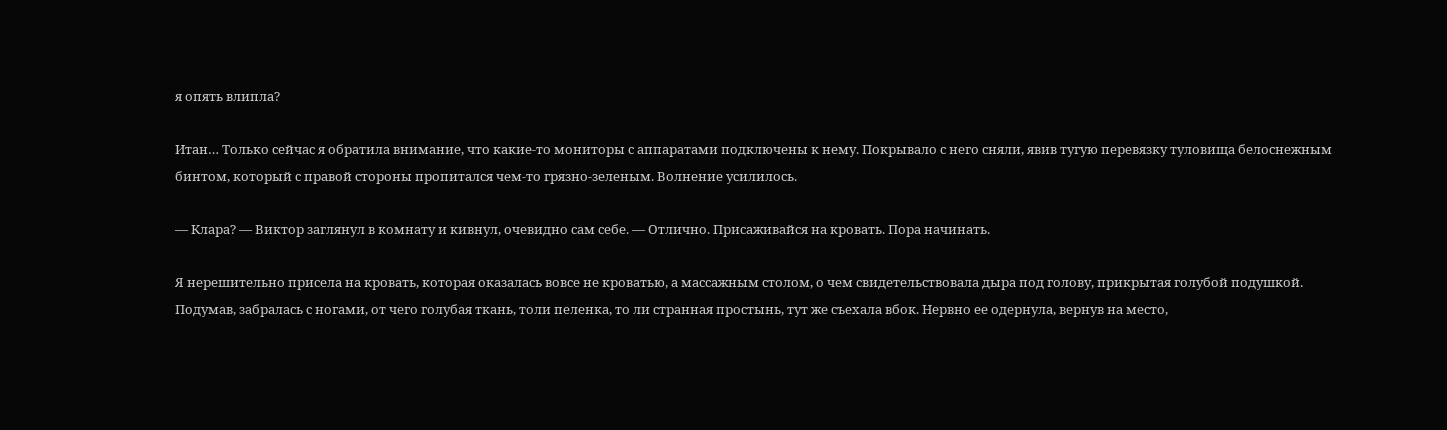я опять влипла?

Итан… Только сейчас я обратила внимание, что какие-то мониторы с аппаратами подключены к нему. Покрывало с него сняли, явив тугую перевязку туловища белоснежным бинтом, который с правой стороны пропитался чем-то грязно-зеленым. Волнение усилилось.

— Клара? — Виктор заглянул в комнату и кивнул, очевидно сам себе. — Отлично. Присаживайся на кровать. Пора начинать.

Я нерешительно присела на кровать, которая оказалась вовсе не кроватью, а массажным столом, о чем свидетельствовала дыра под голову, прикрытая голубой подушкой. Подумав, забралась с ногами, от чего голубая ткань, толи пеленка, то ли странная простынь, тут же съехала вбок. Нервно ее одернула, вернув на место,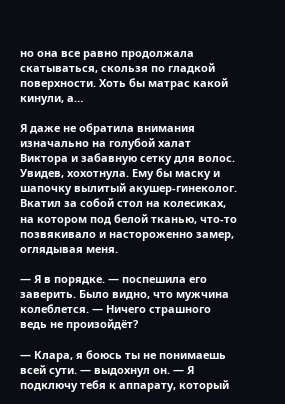но она все равно продолжала скатываться, скользя по гладкой поверхности. Хоть бы матрас какой кинули, а…

Я даже не обратила внимания изначально на голубой халат Виктора и забавную сетку для волос. Увидев, хохотнула. Ему бы маску и шапочку вылитый акушер-гинеколог. Вкатил за собой стол на колесиках, на котором под белой тканью, что-то позвякивало и настороженно замер, оглядывая меня.

— Я в порядке. — поспешила его заверить. Было видно, что мужчина колеблется. — Ничего страшного ведь не произойдёт?

— Клара, я боюсь ты не понимаешь всей сути. — выдохнул он. — Я подключу тебя к аппарату, который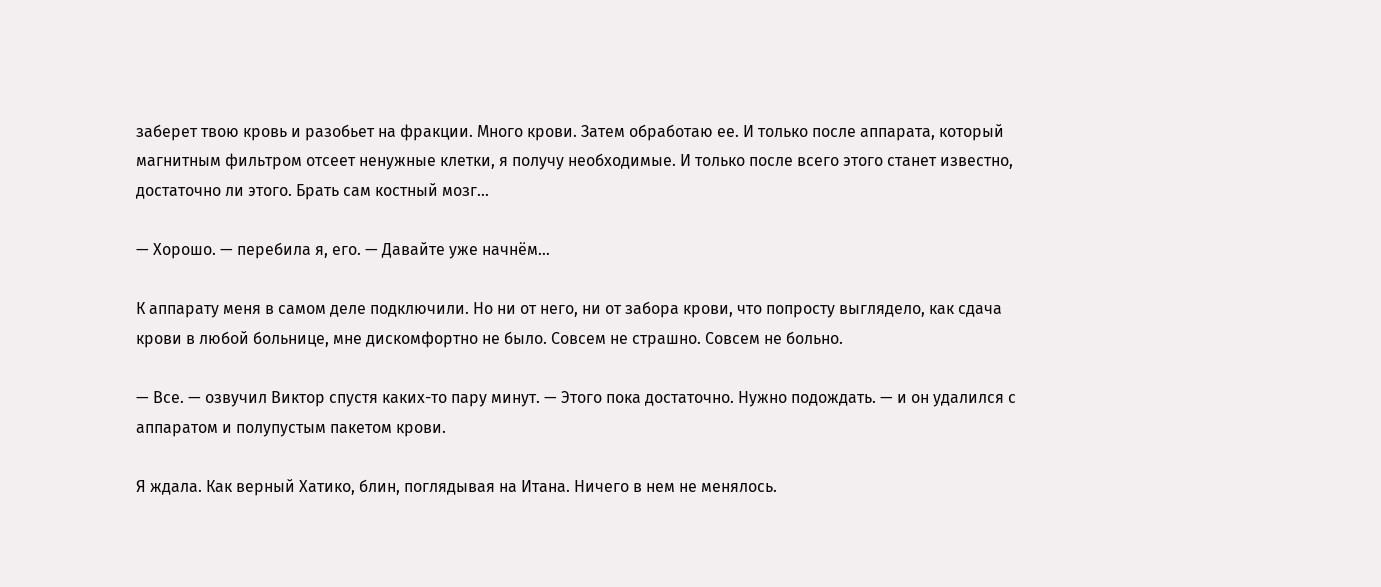заберет твою кровь и разобьет на фракции. Много крови. Затем обработаю ее. И только после аппарата, который магнитным фильтром отсеет ненужные клетки, я получу необходимые. И только после всего этого станет известно, достаточно ли этого. Брать сам костный мозг…

— Хорошо. — перебила я, его. — Давайте уже начнём…

К аппарату меня в самом деле подключили. Но ни от него, ни от забора крови, что попросту выглядело, как сдача крови в любой больнице, мне дискомфортно не было. Совсем не страшно. Совсем не больно.

— Все. — озвучил Виктор спустя каких-то пару минут. — Этого пока достаточно. Нужно подождать. — и он удалился с аппаратом и полупустым пакетом крови.

Я ждала. Как верный Хатико, блин, поглядывая на Итана. Ничего в нем не менялось.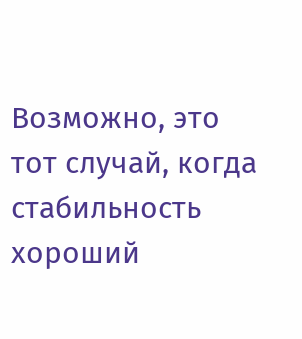Возможно, это тот случай, когда стабильность хороший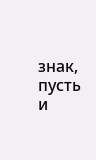знак, пусть и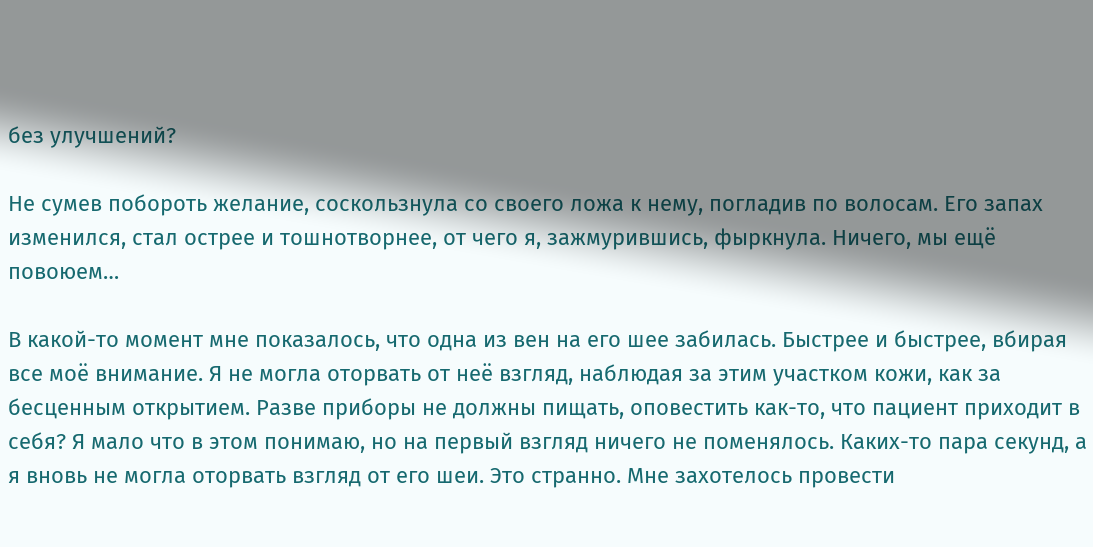без улучшений?

Не сумев побороть желание, соскользнула со своего ложа к нему, погладив по волосам. Его запах изменился, стал острее и тошнотворнее, от чего я, зажмурившись, фыркнула. Ничего, мы ещё повоюем…

В какой-то момент мне показалось, что одна из вен на его шее забилась. Быстрее и быстрее, вбирая все моё внимание. Я не могла оторвать от неё взгляд, наблюдая за этим участком кожи, как за бесценным открытием. Разве приборы не должны пищать, оповестить как-то, что пациент приходит в себя? Я мало что в этом понимаю, но на первый взгляд ничего не поменялось. Каких-то пара секунд, а я вновь не могла оторвать взгляд от его шеи. Это странно. Мне захотелось провести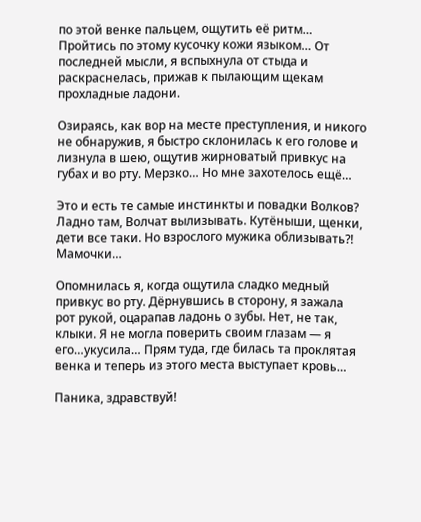по этой венке пальцем, ощутить её ритм… Пройтись по этому кусочку кожи языком… От последней мысли, я вспыхнула от стыда и раскраснелась, прижав к пылающим щекам прохладные ладони.

Озираясь, как вор на месте преступления, и никого не обнаружив, я быстро склонилась к его голове и лизнула в шею, ощутив жирноватый привкус на губах и во рту. Мерзко… Но мне захотелось ещё…

Это и есть те самые инстинкты и повадки Волков? Ладно там, Волчат вылизывать. Кутёныши, щенки, дети все таки. Но взрослого мужика облизывать?! Мамочки…

Опомнилась я, когда ощутила сладко медный привкус во рту. Дёрнувшись в сторону, я зажала рот рукой, оцарапав ладонь о зубы. Нет, не так, клыки. Я не могла поверить своим глазам — я его…укусила… Прям туда, где билась та проклятая венка и теперь из этого места выступает кровь…

Паника, здравствуй!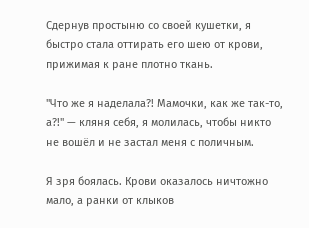Сдернув простыню со своей кушетки, я быстро стала оттирать его шею от крови, прижимая к ране плотно ткань.

"Что же я наделала?! Мамочки, как же так-то, а?!" — кляня себя, я молилась, чтобы никто не вошёл и не застал меня с поличным.

Я зря боялась. Крови оказалось ничтожно мало, а ранки от клыков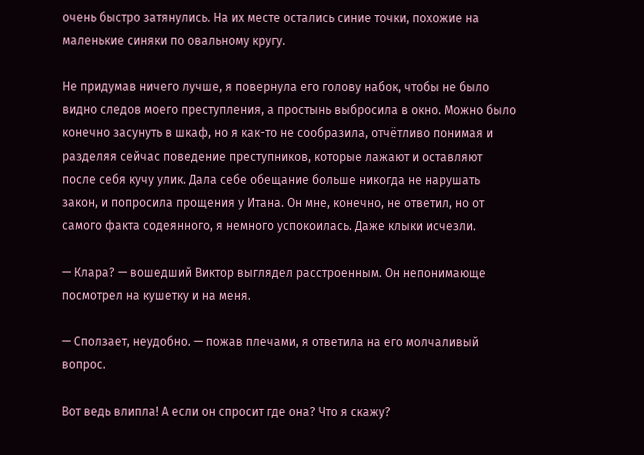очень быстро затянулись. На их месте остались синие точки, похожие на маленькие синяки по овальному кругу.

Не придумав ничего лучше, я повернула его голову набок, чтобы не было видно следов моего преступления, а простынь выбросила в окно. Можно было конечно засунуть в шкаф, но я как-то не сообразила, отчётливо понимая и разделяя сейчас поведение преступников, которые лажают и оставляют после себя кучу улик. Дала себе обещание больше никогда не нарушать закон, и попросила прощения у Итана. Он мне, конечно, не ответил, но от самого факта содеянного, я немного успокоилась. Даже клыки исчезли.

— Клара? — вошедший Виктор выглядел расстроенным. Он непонимающе посмотрел на кушетку и на меня.

— Сползает, неудобно. — пожав плечами, я ответила на его молчаливый вопрос.

Вот ведь влипла! А если он спросит где она? Что я скажу?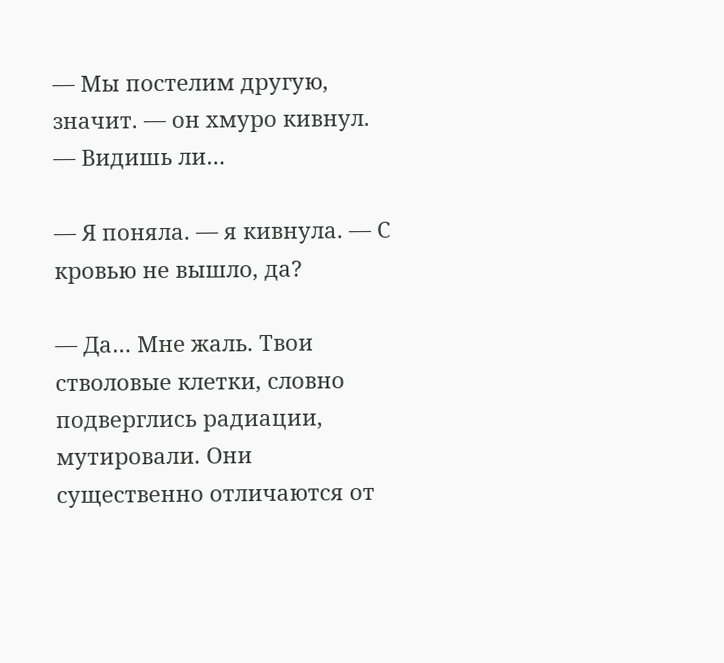— Мы постелим другую, значит. — он хмуро кивнул. — Видишь ли…

— Я поняла. — я кивнула. — С кровью не вышло, да?

— Да… Мне жаль. Твои стволовые клетки, словно подверглись радиации, мутировали. Они существенно отличаются от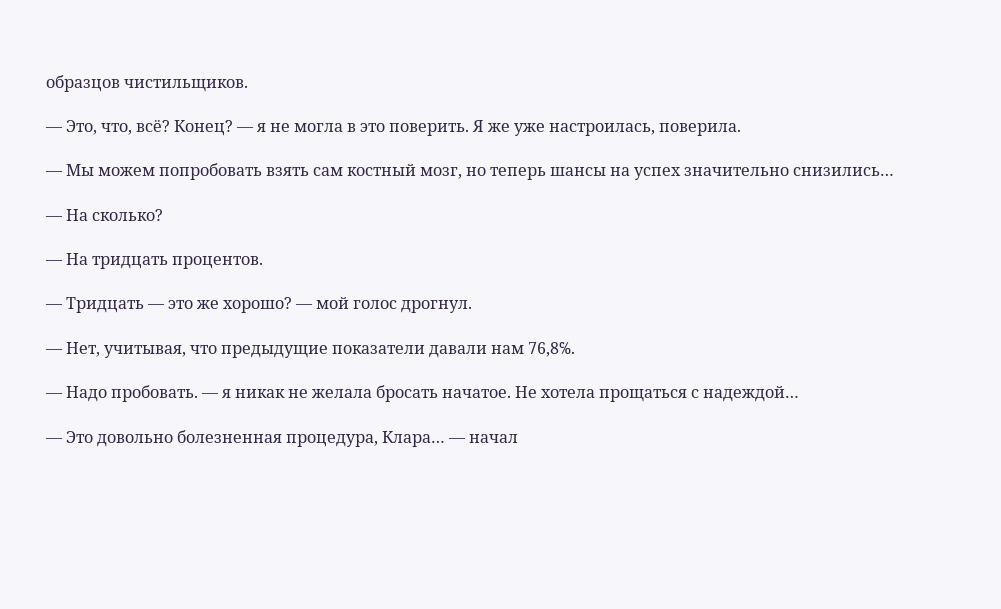образцов чистильщиков.

— Это, что, всё? Конец? — я не могла в это поверить. Я же уже настроилась, поверила.

— Мы можем попробовать взять сам костный мозг, но теперь шансы на успех значительно снизились…

— На сколько?

— На тридцать процентов.

— Тридцать — это же хорошо? — мой голос дрогнул.

— Нет, учитывая, что предыдущие показатели давали нам 76,8℅.

— Надо пробовать. — я никак не желала бросать начатое. Не хотела прощаться с надеждой…

— Это довольно болезненная процедура, Клара… — начал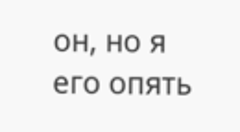он, но я его опять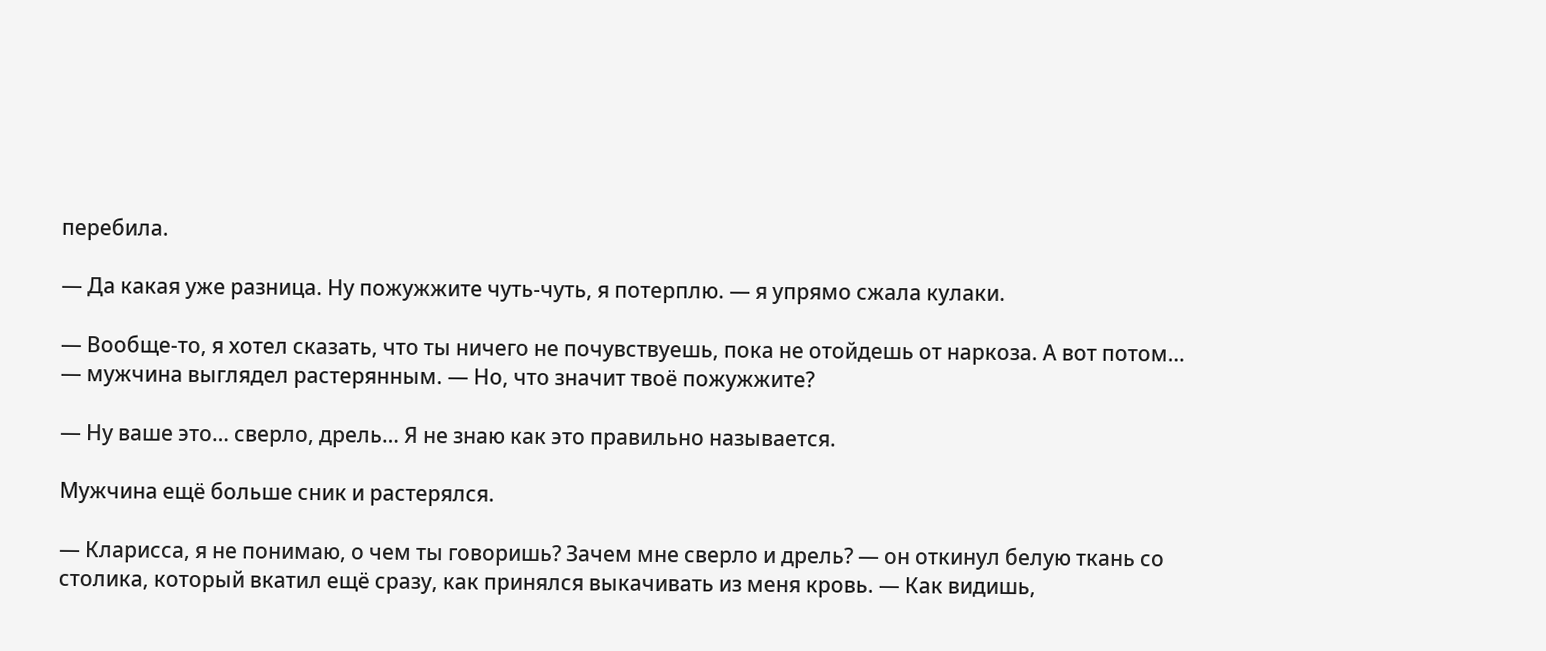перебила.

— Да какая уже разница. Ну пожужжите чуть-чуть, я потерплю. — я упрямо сжала кулаки.

— Вообще-то, я хотел сказать, что ты ничего не почувствуешь, пока не отойдешь от наркоза. А вот потом… — мужчина выглядел растерянным. — Но, что значит твоё пожужжите?

— Ну ваше это… сверло, дрель… Я не знаю как это правильно называется.

Мужчина ещё больше сник и растерялся.

— Кларисса, я не понимаю, о чем ты говоришь? Зачем мне сверло и дрель? — он откинул белую ткань со столика, который вкатил ещё сразу, как принялся выкачивать из меня кровь. — Как видишь,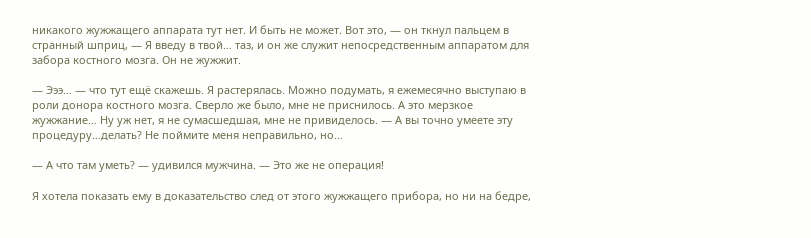никакого жужжащего аппарата тут нет. И быть не может. Вот это, — он ткнул пальцем в странный шприц, — Я введу в твой… таз, и он же служит непосредственным аппаратом для забора костного мозга. Он не жужжит.

— Эээ… — что тут ещё скажешь. Я растерялась. Можно подумать, я ежемесячно выступаю в роли донора костного мозга. Сверло же было, мне не приснилось. А это мерзкое жужжание… Ну уж нет, я не сумасшедшая, мне не привиделось. — А вы точно умеете эту процедуру…делать? Не поймите меня неправильно, но…

— А что там уметь? — удивился мужчина. — Это же не операция!

Я хотела показать ему в доказательство след от этого жужжащего прибора, но ни на бедре,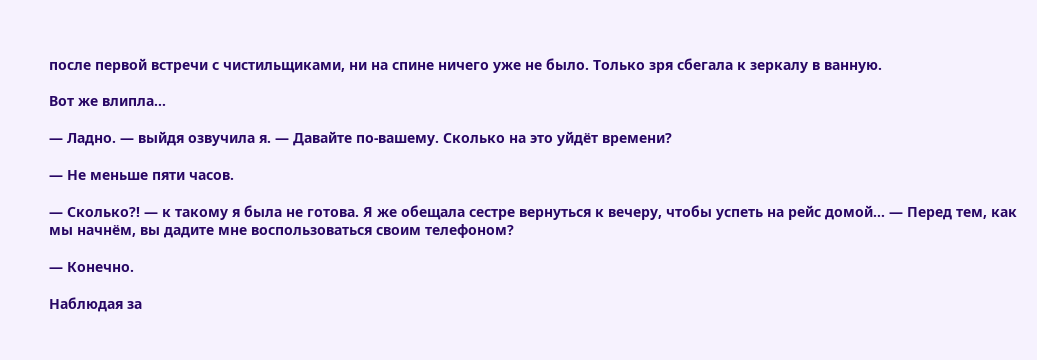после первой встречи с чистильщиками, ни на спине ничего уже не было. Только зря сбегала к зеркалу в ванную.

Вот же влипла…

— Ладно. — выйдя озвучила я. — Давайте по-вашему. Сколько на это уйдёт времени?

— Не меньше пяти часов.

— Сколько?! — к такому я была не готова. Я же обещала сестре вернуться к вечеру, чтобы успеть на рейс домой… — Перед тем, как мы начнём, вы дадите мне воспользоваться своим телефоном?

— Конечно.

Наблюдая за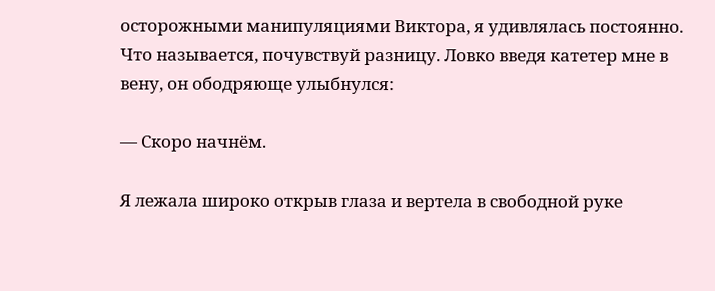осторожными манипуляциями Виктора, я удивлялась постоянно. Что называется, почувствуй разницу. Ловко введя катетер мне в вену, он ободряюще улыбнулся:

— Скоро начнём.

Я лежала широко открыв глаза и вертела в свободной руке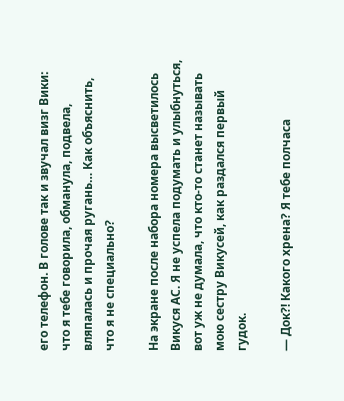его телефон. В голове так и звучал визг Вики: что я тебе говорила, обманула, подвела, вляпалась и прочая ругань… Как объяснить, что я не специально?

На экране после набора номера высветилось Викуся АС. Я не успела подумать и улыбнуться, вот уж не думала, что кто-то станет называть мою сестру Викусей, как раздался первый гудок.

— Док?! Какого хрена? Я тебе полчаса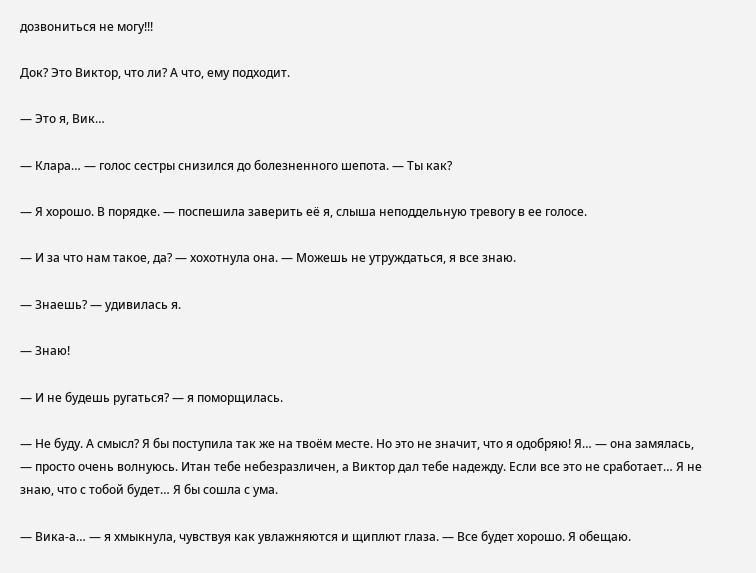дозвониться не могу!!!

Док? Это Виктор, что ли? А что, ему подходит.

— Это я, Вик…

— Клара… — голос сестры снизился до болезненного шепота. — Ты как?

— Я хорошо. В порядке. — поспешила заверить её я, слыша неподдельную тревогу в ее голосе.

— И за что нам такое, да? — хохотнула она. — Можешь не утруждаться, я все знаю.

— Знаешь? — удивилась я.

— Знаю!

— И не будешь ругаться? — я поморщилась.

— Не буду. А смысл? Я бы поступила так же на твоём месте. Но это не значит, что я одобряю! Я… — она замялась, — просто очень волнуюсь. Итан тебе небезразличен, а Виктор дал тебе надежду. Если все это не сработает… Я не знаю, что с тобой будет… Я бы сошла с ума.

— Вика-а… — я хмыкнула, чувствуя как увлажняются и щиплют глаза. — Все будет хорошо. Я обещаю.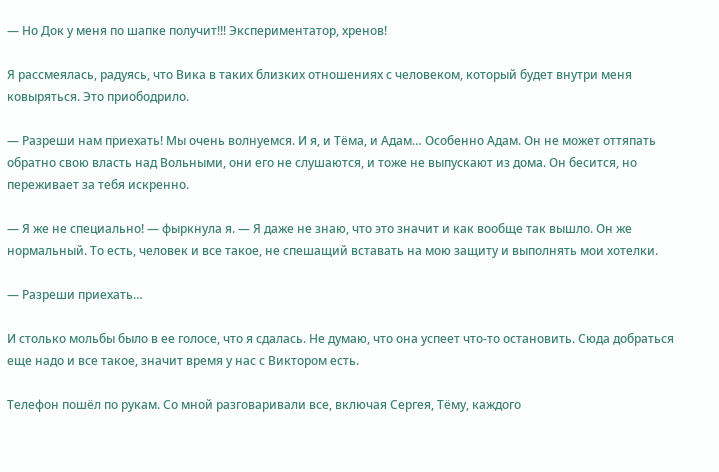— Но Док у меня по шапке получит!!! Экспериментатор, хренов!

Я рассмеялась, радуясь, что Вика в таких близких отношениях с человеком, который будет внутри меня ковыряться. Это приободрило.

— Разреши нам приехать! Мы очень волнуемся. И я, и Тёма, и Адам… Особенно Адам. Он не может оттяпать обратно свою власть над Вольными, они его не слушаются, и тоже не выпускают из дома. Он бесится, но переживает за тебя искренно.

— Я же не специально! — фыркнула я. — Я даже не знаю, что это значит и как вообще так вышло. Он же нормальный. То есть, человек и все такое, не спешащий вставать на мою защиту и выполнять мои хотелки.

— Разреши приехать…

И столько мольбы было в ее голосе, что я сдалась. Не думаю, что она успеет что-то остановить. Сюда добраться еще надо и все такое, значит время у нас с Виктором есть.

Телефон пошёл по рукам. Со мной разговаривали все, включая Сергея, Тёму, каждого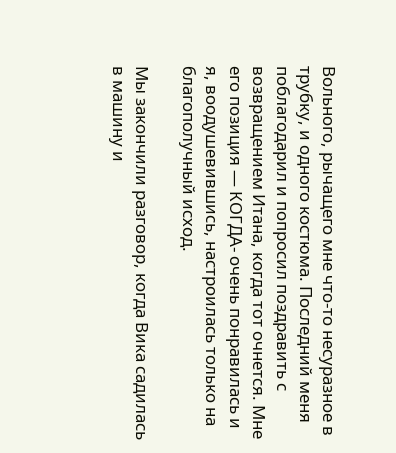Вольного, рычащего мне что-то несуразное в трубку, и одного костюма. Последний меня поблагодарил и попросил поздравить с возвращением Итана, когда тот очнется. Мне его позиция — КОГДА- очень понравилась и я, воодушевившись, настроилась только на благополучный исход.

Мы закончили разговор, когда Вика садилась в машину и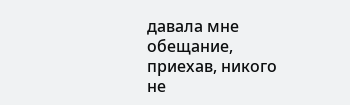давала мне обещание, приехав, никого не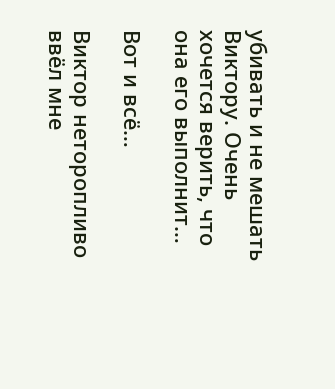убивать и не мешать Виктору. Очень хочется верить, что она его выполнит…

Вот и всё…

Виктор неторопливо ввёл мне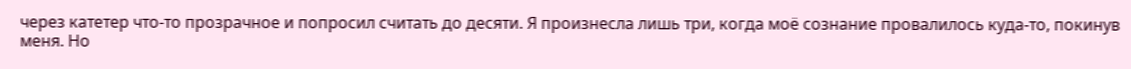через катетер что-то прозрачное и попросил считать до десяти. Я произнесла лишь три, когда моё сознание провалилось куда-то, покинув меня. Но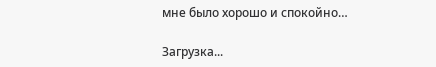мне было хорошо и спокойно…

Загрузка...